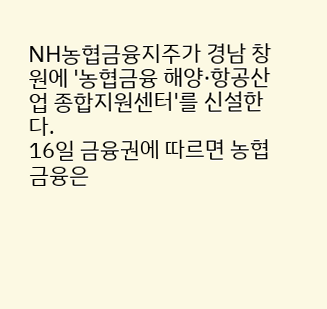NH농협금융지주가 경남 창원에 '농협금융 해양·항공산업 종합지원센터'를 신설한다.
16일 금융권에 따르면 농협금융은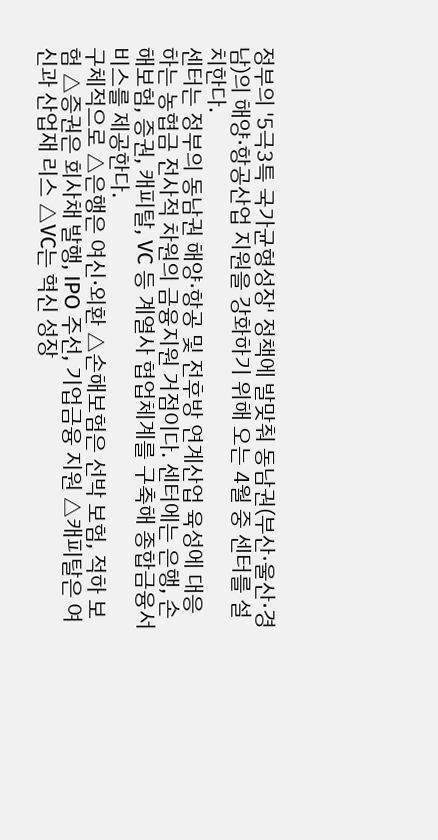정부의 '5극3특 국가균형성장' 정책에 발맞춰 동남권(부산·울산·경남)의 해양·항공산업 지원을 강화하기 위해 오는 4월 중 센터를 설치한다.
센터는 정부의 동남권 해양·항공 및 전후방 연계산업 육성에 대응하는 농협금 전사적 차원의 금융지원 거점이다. 센터에는 은행, 손해보험, 증권, 캐피탈, VC 등 계열사 협업체계를 구축해 종합금융서비스를 제공한다.
구체적으로 △은행은 여신·외환 △손해보험은 선박 보험, 적하 보험 △증권은 회사채 발행, IPO 주선, 기업금융 지원 △캐피탈은 여신과 산업재 리스 △VC는 혁신 성장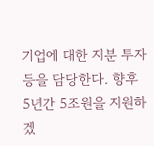기업에 대한 지분 투자 등을 담당한다. 향후 5년간 5조원을 지원하겠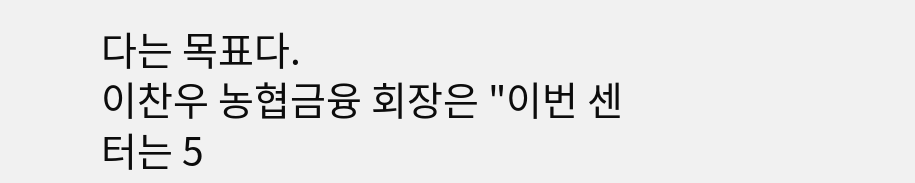다는 목표다.
이찬우 농협금융 회장은 "이번 센터는 5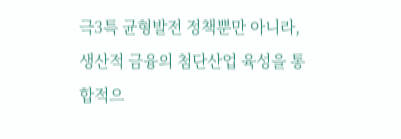극3특 균형발전 정책뿐만 아니라, 생산적 금융의 첨단산업 육성을 통합적으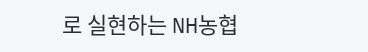로 실현하는 NH농협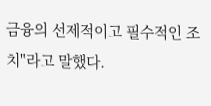금융의 선제적이고 필수적인 조치"라고 말했다.